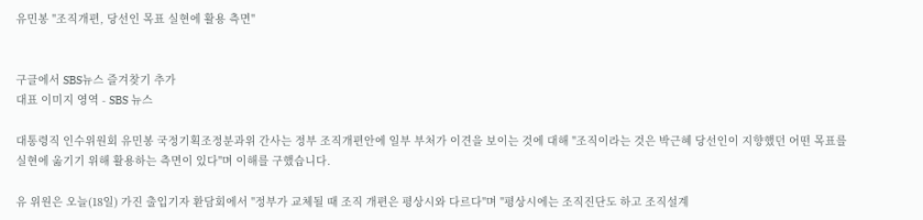유민봉 "조직개편, 당선인 목표 실현에 활용 측면"


구글에서 SBS뉴스 즐겨찾기 추가
대표 이미지 영역 - SBS 뉴스

대통령직 인수위원회 유민봉 국정기획조정분과위 간사는 정부 조직개편안에 일부 부처가 이견을 보이는 것에 대해 "조직이라는 것은 박근혜 당선인이 지향했던 어떤 목표를 실현에 옮기기 위해 활용하는 측면이 있다"며 이해를 구했습니다.

유 위원은 오늘(18일) 가진 출입기자 환담회에서 "정부가 교체될 때 조직 개편은 평상시와 다르다"며 "평상시에는 조직진단도 하고 조직설계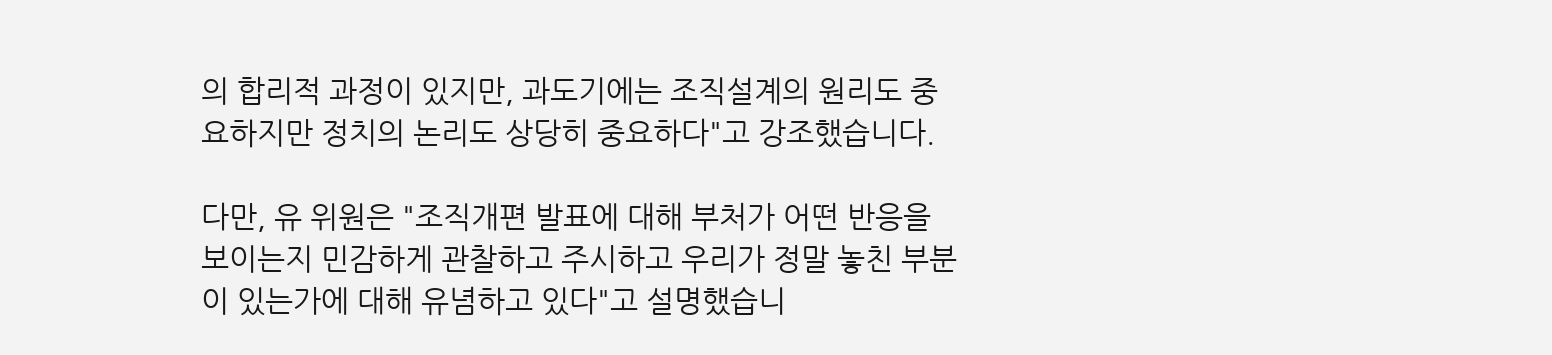의 합리적 과정이 있지만, 과도기에는 조직설계의 원리도 중요하지만 정치의 논리도 상당히 중요하다"고 강조했습니다.

다만, 유 위원은 "조직개편 발표에 대해 부처가 어떤 반응을 보이는지 민감하게 관찰하고 주시하고 우리가 정말 놓친 부분이 있는가에 대해 유념하고 있다"고 설명했습니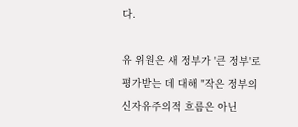다.

유 위원은 새 정부가 '큰 정부'로 평가받는 데 대해 "작은 정부의 신자유주의적 흐름은 아닌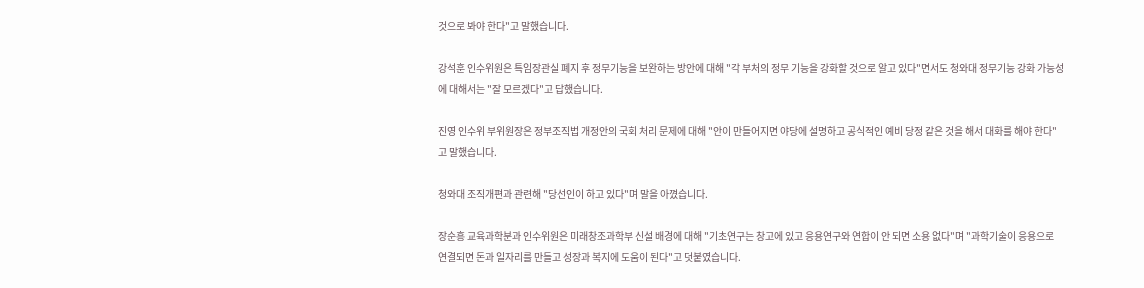것으로 봐야 한다"고 말했습니다.

강석훈 인수위원은 특임장관실 폐지 후 정무기능을 보완하는 방안에 대해 "각 부처의 정무 기능을 강화할 것으로 알고 있다"면서도 청와대 정무기능 강화 가능성에 대해서는 "잘 모르겠다"고 답했습니다.

진영 인수위 부위원장은 정부조직법 개정안의 국회 처리 문제에 대해 "안이 만들어지면 야당에 설명하고 공식적인 예비 당정 같은 것을 해서 대화를 해야 한다"고 말했습니다.

청와대 조직개편과 관련해 "당선인이 하고 있다"며 말을 아꼈습니다.

장순흥 교육과학분과 인수위원은 미래창조과학부 신설 배경에 대해 "기초연구는 창고에 있고 응용연구와 연합이 안 되면 소용 없다"며 "과학기술이 응용으로 연결되면 돈과 일자리를 만들고 성장과 복지에 도움이 된다"고 덧붙였습니다.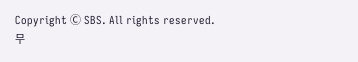Copyright Ⓒ SBS. All rights reserved.
무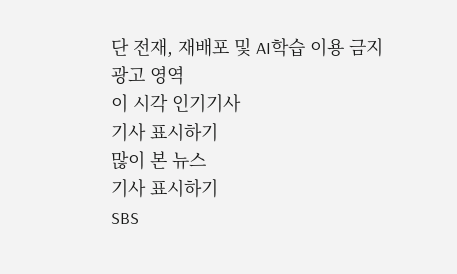단 전재, 재배포 및 AI학습 이용 금지
광고 영역
이 시각 인기기사
기사 표시하기
많이 본 뉴스
기사 표시하기
SBS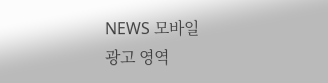NEWS 모바일
광고 영역